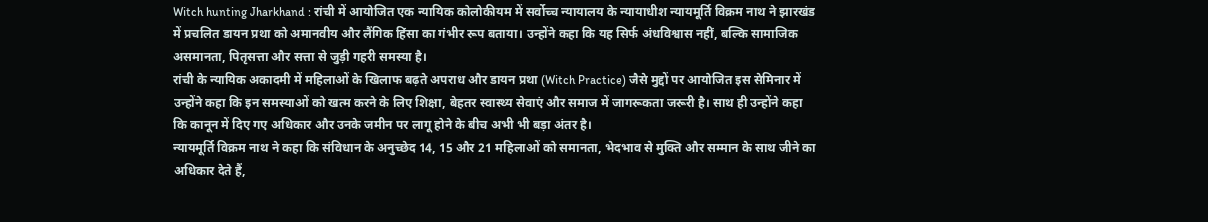Witch hunting Jharkhand : रांची में आयोजित एक न्यायिक कोलोकीयम में सर्वोच्च न्यायालय के न्यायाधीश न्यायमूर्ति विक्रम नाथ ने झारखंड में प्रचलित डायन प्रथा को अमानवीय और लैंगिक हिंसा का गंभीर रूप बताया। उन्होंने कहा कि यह सिर्फ अंधविश्वास नहीं, बल्कि सामाजिक असमानता, पितृसत्ता और सत्ता से जुड़ी गहरी समस्या है।
रांची के न्यायिक अकादमी में महिलाओं के खिलाफ बढ़ते अपराध और डायन प्रथा (Witch Practice) जैसे मुद्दों पर आयोजित इस सेमिनार में उन्होंने कहा कि इन समस्याओं को खत्म करने के लिए शिक्षा, बेहतर स्वास्थ्य सेवाएं और समाज में जागरूकता जरूरी है। साथ ही उन्होंने कहा कि कानून में दिए गए अधिकार और उनके जमीन पर लागू होने के बीच अभी भी बड़ा अंतर है।
न्यायमूर्ति विक्रम नाथ ने कहा कि संविधान के अनुच्छेद 14, 15 और 21 महिलाओं को समानता, भेदभाव से मुक्ति और सम्मान के साथ जीने का अधिकार देते हैं,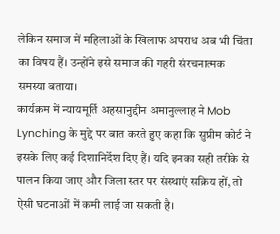लेकिन समाज में महिलाओं के खिलाफ अपराध अब भी चिंता का विषय हैं। उन्होंने इसे समाज की गहरी संरचनात्मक समस्या बताया।
कार्यक्रम में न्यायमूर्ति अहसानुद्दीन अमानुल्लाह ने Mob Lynching के मुद्दे पर बात करते हुए कहा कि सुप्रीम कोर्ट ने इसके लिए कई दिशानिर्देश दिए हैं। यदि इनका सही तरीके से पालन किया जाए और जिला स्तर पर संस्थाएं सक्रिय हों, तो ऐसी घटनाओं में कमी लाई जा सकती है।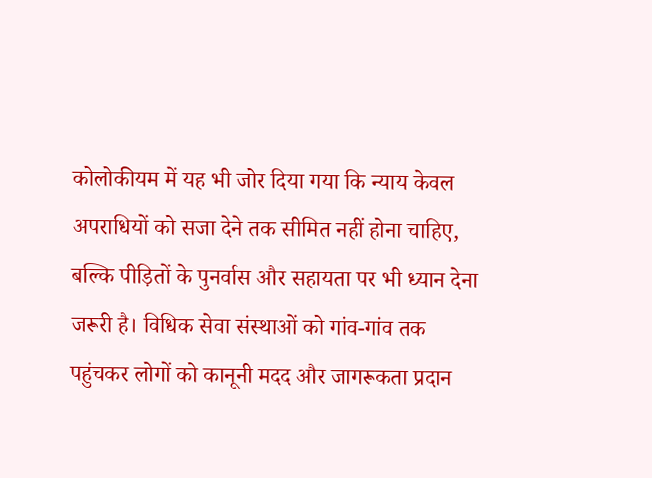कोलोकीयम में यह भी जोर दिया गया कि न्याय केवल अपराधियों को सजा देने तक सीमित नहीं होना चाहिए, बल्कि पीड़ितों के पुनर्वास और सहायता पर भी ध्यान देना जरूरी है। विधिक सेवा संस्थाओं को गांव-गांव तक पहुंचकर लोगों को कानूनी मदद और जागरूकता प्रदान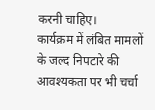करनी चाहिए।
कार्यक्रम में लंबित मामलों के जल्द निपटारे की आवश्यकता पर भी चर्चा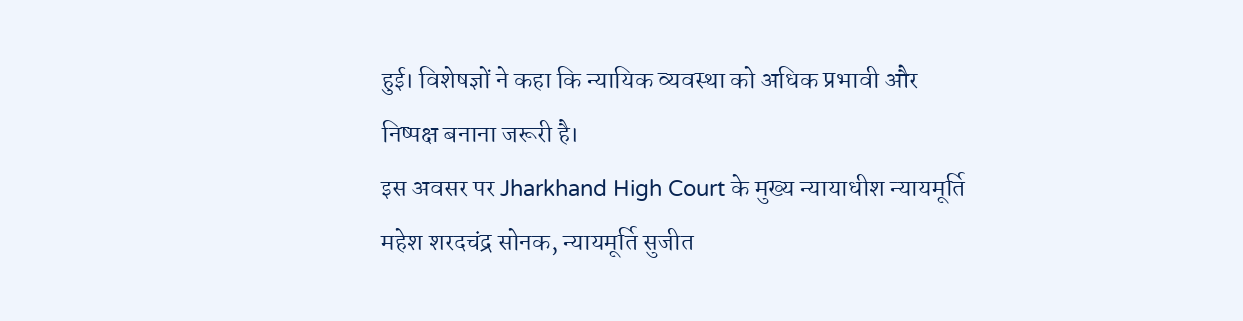हुई। विशेषज्ञों ने कहा कि न्यायिक व्यवस्था को अधिक प्रभावी और निष्पक्ष बनाना जरूरी है।
इस अवसर पर Jharkhand High Court के मुख्य न्यायाधीश न्यायमूर्ति महेश शरदचंद्र सोनक, न्यायमूर्ति सुजीत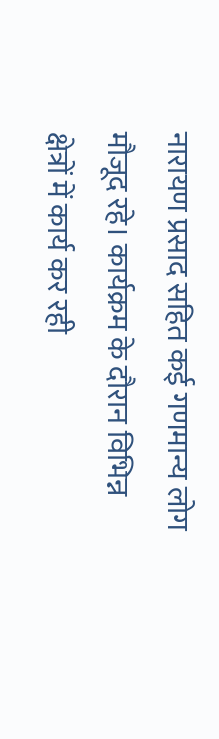नारायण प्रसाद सहित कई गणमान्य लोग मौजूद रहे। कार्यक्रम के दौरान विभिन्न क्षेत्रों में कार्य कर रही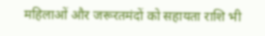महिलाओं और जरूरतमंदों को सहायता राशि भी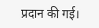प्रदान की गई।